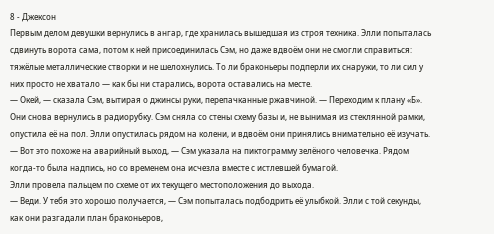8 - Джексон
Первым делом девушки вернулись в ангар, где хранилась вышедшая из строя техника. Элли попыталась сдвинуть ворота сама, потом к ней присоединилась Сэм, но даже вдвоём они не смогли справиться: тяжёлые металлические створки и не шелохнулись. То ли браконьеры подперли их снаружи, то ли сил у них просто не хватало — как бы ни старались, ворота оставались на месте.
— Окей, — сказала Сэм, вытирая о джинсы руки, перепачканные ржавчиной. — Переходим к плану «Б».
Они снова вернулись в радиорубку. Сэм сняла со стены схему базы и, не вынимая из стеклянной рамки, опустила её на пол. Элли опустилась рядом на колени, и вдвоём они принялись внимательно её изучать.
— Вот это похоже на аварийный выход, — Сэм указала на пиктограмму зелёного человечка. Рядом когда-то была надпись, но со временем она исчезла вместе с истлевшей бумагой.
Элли провела пальцем по схеме от их текущего местоположения до выхода.
— Веди. У тебя это хорошо получается, — Сэм попыталась подбодрить её улыбкой. Элли с той секунды, как они разгадали план браконьеров,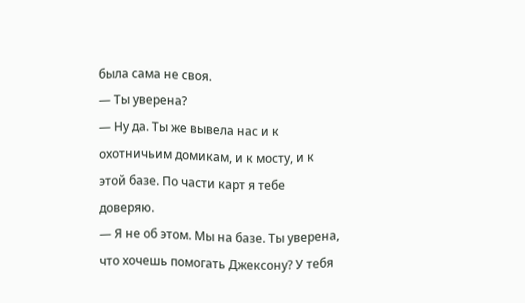была сама не своя.
— Ты уверена?
— Ну да. Ты же вывела нас и к охотничьим домикам, и к мосту, и к этой базе. По части карт я тебе доверяю.
— Я не об этом. Мы на базе. Ты уверена, что хочешь помогать Джексону? У тебя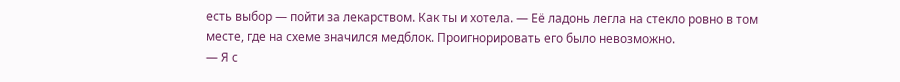есть выбор — пойти за лекарством. Как ты и хотела. — Её ладонь легла на стекло ровно в том месте, где на схеме значился медблок. Проигнорировать его было невозможно.
— Я с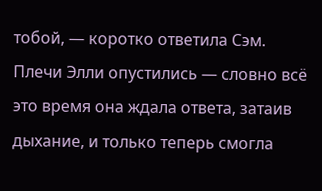тобой, — коротко ответила Сэм.
Плечи Элли опустились — словно всё это время она ждала ответа, затаив дыхание, и только теперь смогла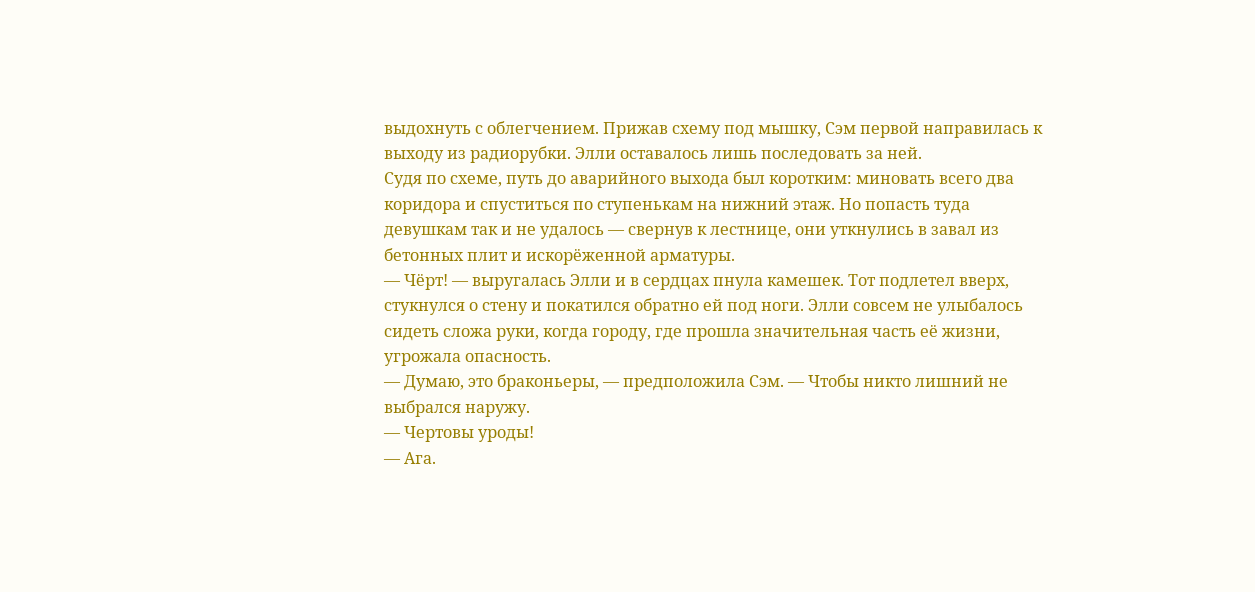выдохнуть с облегчением. Прижав схему под мышку, Сэм первой направилась к выходу из радиорубки. Элли оставалось лишь последовать за ней.
Судя по схеме, путь до аварийного выхода был коротким: миновать всего два коридора и спуститься по ступенькам на нижний этаж. Но попасть туда девушкам так и не удалось — свернув к лестнице, они уткнулись в завал из бетонных плит и искорёженной арматуры.
— Чёрт! — выругалась Элли и в сердцах пнула камешек. Тот подлетел вверх, стукнулся о стену и покатился обратно ей под ноги. Элли совсем не улыбалось сидеть сложа руки, когда городу, где прошла значительная часть её жизни, угрожала опасность.
— Думаю, это браконьеры, — предположила Сэм. — Чтобы никто лишний не выбрался наружу.
— Чертовы уроды!
— Ага.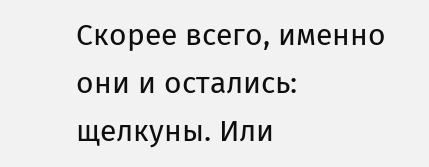Скорее всего, именно они и остались: щелкуны. Или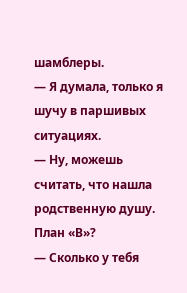шамблеры.
— Я думала, только я шучу в паршивых ситуациях.
— Ну, можешь считать, что нашла родственную душу. План «В»?
— Сколько у тебя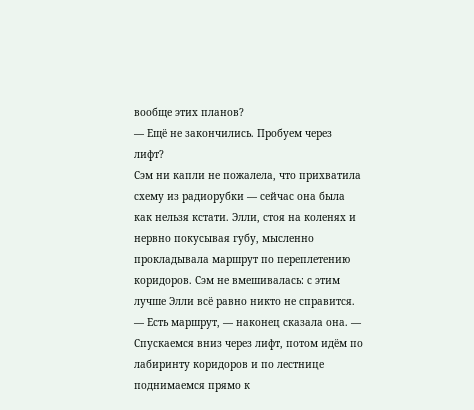вообще этих планов?
— Ещё не закончились. Пробуем через лифт?
Сэм ни капли не пожалела, что прихватила схему из радиорубки — сейчас она была как нельзя кстати. Элли, стоя на коленях и нервно покусывая губу, мысленно прокладывала маршрут по переплетению коридоров. Сэм не вмешивалась: с этим лучше Элли всё равно никто не справится.
— Есть маршрут, — наконец сказала она. — Спускаемся вниз через лифт, потом идём по лабиринту коридоров и по лестнице поднимаемся прямо к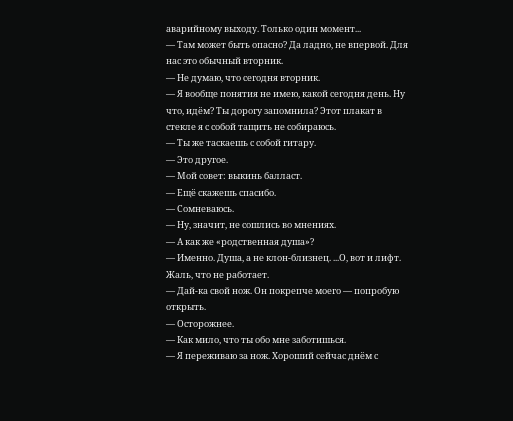аварийному выходу. Только один момент...
— Там может быть опасно? Да ладно, не впервой. Для нас это обычный вторник.
— Не думаю, что сегодня вторник.
— Я вообще понятия не имею, какой сегодня день. Ну что, идём? Ты дорогу запомнила? Этот плакат в стекле я с собой тащить не собираюсь.
— Ты же таскаешь с собой гитару.
— Это другое.
— Мой совет: выкинь балласт.
— Ещё скажешь спасибо.
— Сомневаюсь.
— Ну, значит, не сошлись во мнениях.
— А как же «родственная душа»?
— Именно. Душа, а не клон-близнец. ...О, вот и лифт. Жаль, что не работает.
— Дай-ка свой нож. Он покрепче моего — попробую открыть.
— Осторожнее.
— Как мило, что ты обо мне заботишься.
— Я переживаю за нож. Хороший сейчас днём с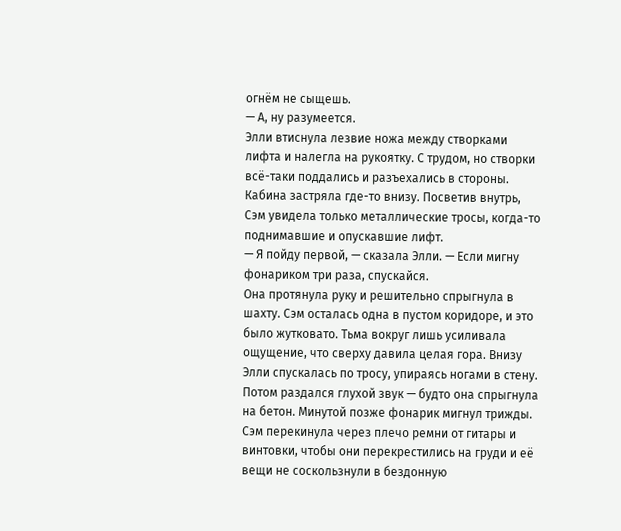огнём не сыщешь.
— А, ну разумеется.
Элли втиснула лезвие ножа между створками лифта и налегла на рукоятку. С трудом, но створки всё-таки поддались и разъехались в стороны. Кабина застряла где-то внизу. Посветив внутрь, Сэм увидела только металлические тросы, когда-то поднимавшие и опускавшие лифт.
— Я пойду первой, — сказала Элли. — Если мигну фонариком три раза, спускайся.
Она протянула руку и решительно спрыгнула в шахту. Сэм осталась одна в пустом коридоре, и это было жутковато. Тьма вокруг лишь усиливала ощущение, что сверху давила целая гора. Внизу Элли спускалась по тросу, упираясь ногами в стену. Потом раздался глухой звук — будто она спрыгнула на бетон. Минутой позже фонарик мигнул трижды.
Сэм перекинула через плечо ремни от гитары и винтовки, чтобы они перекрестились на груди и её вещи не соскользнули в бездонную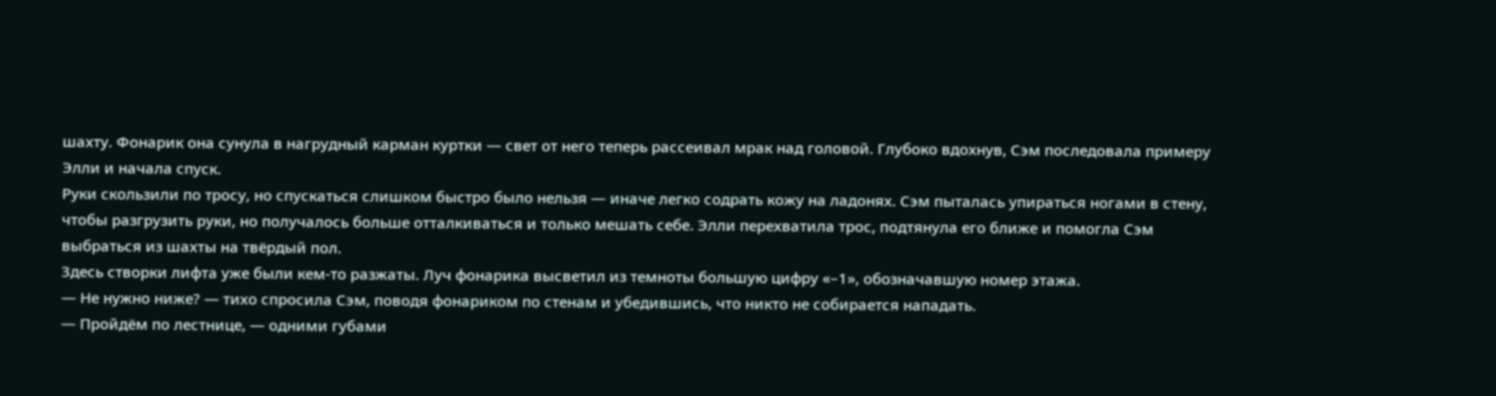шахту. Фонарик она сунула в нагрудный карман куртки — свет от него теперь рассеивал мрак над головой. Глубоко вдохнув, Сэм последовала примеру Элли и начала спуск.
Руки скользили по тросу, но спускаться слишком быстро было нельзя — иначе легко содрать кожу на ладонях. Сэм пыталась упираться ногами в стену, чтобы разгрузить руки, но получалось больше отталкиваться и только мешать себе. Элли перехватила трос, подтянула его ближе и помогла Сэм выбраться из шахты на твёрдый пол.
Здесь створки лифта уже были кем-то разжаты. Луч фонарика высветил из темноты большую цифру «–1», обозначавшую номер этажа.
— Не нужно ниже? — тихо спросила Сэм, поводя фонариком по стенам и убедившись, что никто не собирается нападать.
— Пройдём по лестнице, — одними губами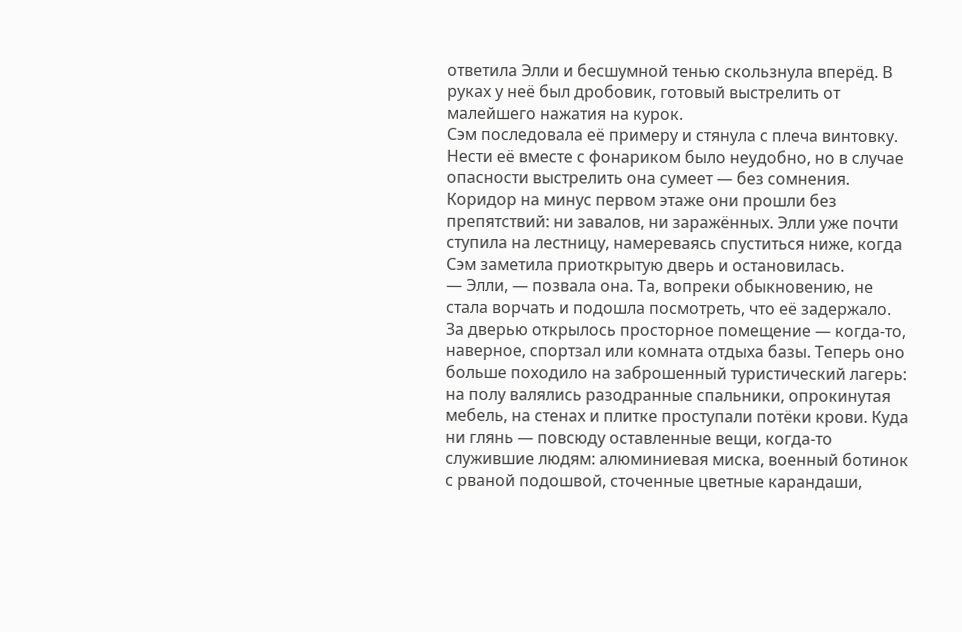ответила Элли и бесшумной тенью скользнула вперёд. В руках у неё был дробовик, готовый выстрелить от малейшего нажатия на курок.
Сэм последовала её примеру и стянула с плеча винтовку. Нести её вместе с фонариком было неудобно, но в случае опасности выстрелить она сумеет — без сомнения.
Коридор на минус первом этаже они прошли без препятствий: ни завалов, ни заражённых. Элли уже почти ступила на лестницу, намереваясь спуститься ниже, когда Сэм заметила приоткрытую дверь и остановилась.
— Элли, — позвала она. Та, вопреки обыкновению, не стала ворчать и подошла посмотреть, что её задержало.
За дверью открылось просторное помещение — когда-то, наверное, спортзал или комната отдыха базы. Теперь оно больше походило на заброшенный туристический лагерь: на полу валялись разодранные спальники, опрокинутая мебель, на стенах и плитке проступали потёки крови. Куда ни глянь — повсюду оставленные вещи, когда-то служившие людям: алюминиевая миска, военный ботинок с рваной подошвой, сточенные цветные карандаши,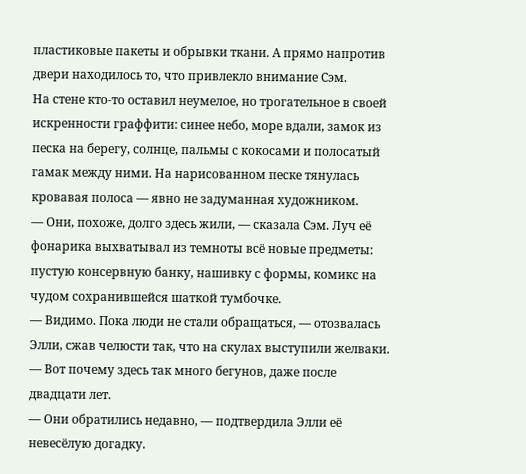пластиковые пакеты и обрывки ткани. А прямо напротив двери находилось то, что привлекло внимание Сэм.
На стене кто-то оставил неумелое, но трогательное в своей искренности граффити: синее небо, море вдали, замок из песка на берегу, солнце, пальмы с кокосами и полосатый гамак между ними. На нарисованном песке тянулась кровавая полоса — явно не задуманная художником.
— Они, похоже, долго здесь жили, — сказала Сэм. Луч её фонарика выхватывал из темноты всё новые предметы: пустую консервную банку, нашивку с формы, комикс на чудом сохранившейся шаткой тумбочке.
— Видимо. Пока люди не стали обращаться, — отозвалась Элли, сжав челюсти так, что на скулах выступили желваки.
— Вот почему здесь так много бегунов, даже после двадцати лет.
— Они обратились недавно, — подтвердила Элли её невесёлую догадку.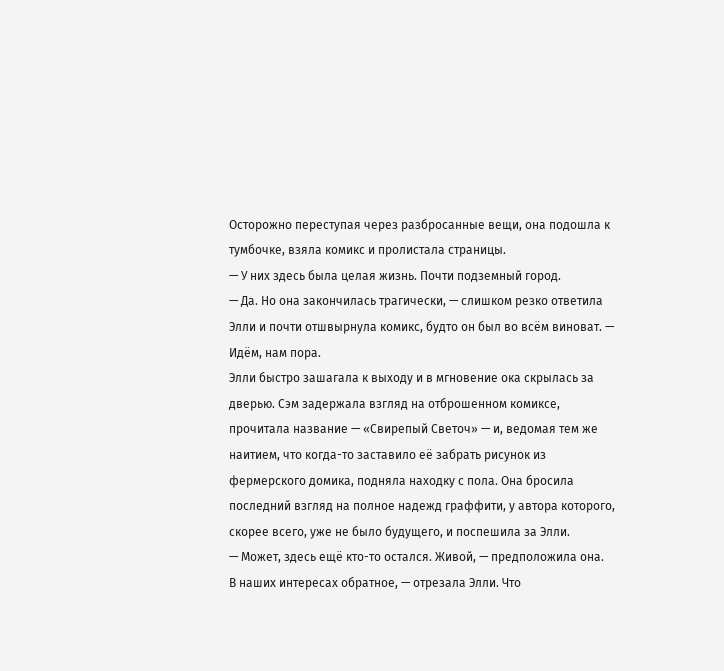Осторожно переступая через разбросанные вещи, она подошла к тумбочке, взяла комикс и пролистала страницы.
— У них здесь была целая жизнь. Почти подземный город.
— Да. Но она закончилась трагически, — слишком резко ответила Элли и почти отшвырнула комикс, будто он был во всём виноват. — Идём, нам пора.
Элли быстро зашагала к выходу и в мгновение ока скрылась за дверью. Сэм задержала взгляд на отброшенном комиксе, прочитала название — «Свирепый Светоч» — и, ведомая тем же наитием, что когда-то заставило её забрать рисунок из фермерского домика, подняла находку с пола. Она бросила последний взгляд на полное надежд граффити, у автора которого, скорее всего, уже не было будущего, и поспешила за Элли.
— Может, здесь ещё кто-то остался. Живой, — предположила она.
В наших интересах обратное, — отрезала Элли. Что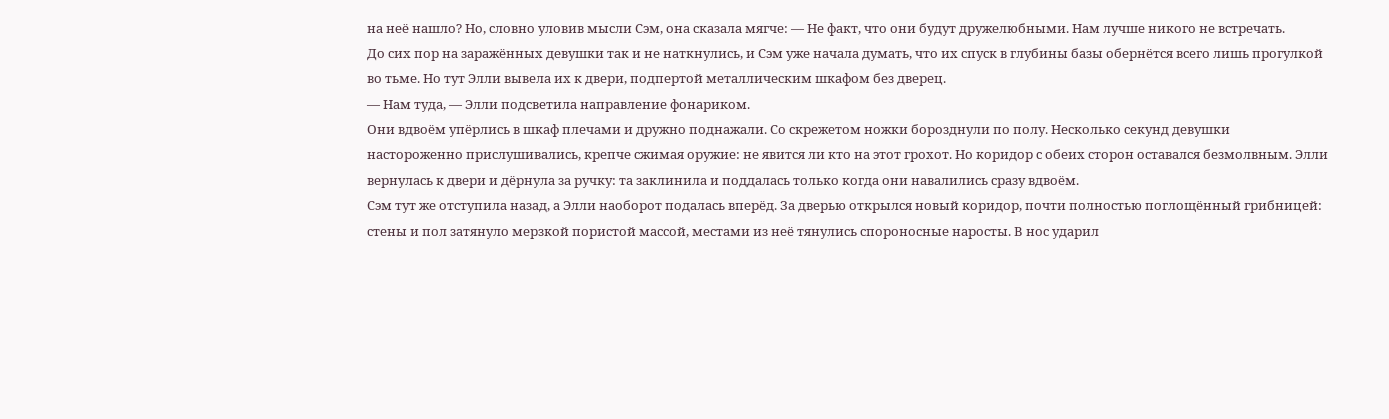на неё нашло? Но, словно уловив мысли Сэм, она сказала мягче: — Не факт, что они будут дружелюбными. Нам лучше никого не встречать.
До сих пор на заражённых девушки так и не наткнулись, и Сэм уже начала думать, что их спуск в глубины базы обернётся всего лишь прогулкой во тьме. Но тут Элли вывела их к двери, подпертой металлическим шкафом без дверец.
— Нам туда, — Элли подсветила направление фонариком.
Они вдвоём упёрлись в шкаф плечами и дружно поднажали. Со скрежетом ножки борозднули по полу. Несколько секунд девушки настороженно прислушивались, крепче сжимая оружие: не явится ли кто на этот грохот. Но коридор с обеих сторон оставался безмолвным. Элли вернулась к двери и дёрнула за ручку: та заклинила и поддалась только когда они навалились сразу вдвоём.
Сэм тут же отступила назад, а Элли наоборот подалась вперёд. За дверью открылся новый коридор, почти полностью поглощённый грибницей: стены и пол затянуло мерзкой пористой массой, местами из неё тянулись спороносные наросты. В нос ударил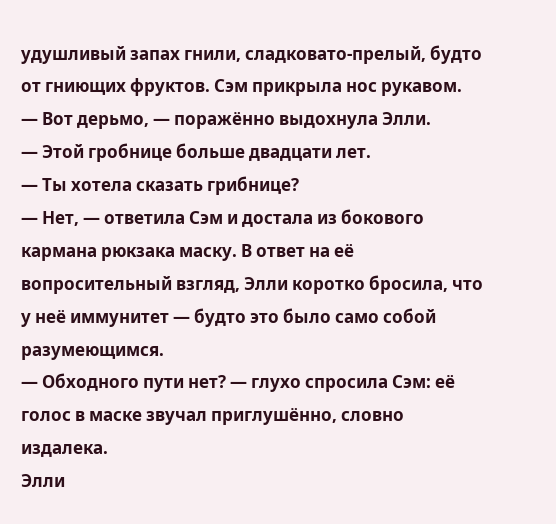удушливый запах гнили, сладковато-прелый, будто от гниющих фруктов. Сэм прикрыла нос рукавом.
— Вот дерьмо, — поражённо выдохнула Элли.
— Этой гробнице больше двадцати лет.
— Ты хотела сказать грибнице?
— Нет, — ответила Сэм и достала из бокового кармана рюкзака маску. В ответ на её вопросительный взгляд, Элли коротко бросила, что у неё иммунитет — будто это было само собой разумеющимся.
— Обходного пути нет? — глухо спросила Сэм: её голос в маске звучал приглушённо, словно издалека.
Элли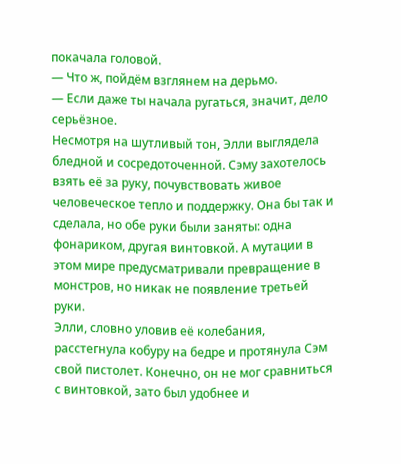покачала головой.
— Что ж, пойдём взглянем на дерьмо.
— Если даже ты начала ругаться, значит, дело серьёзное.
Несмотря на шутливый тон, Элли выглядела бледной и сосредоточенной. Сэму захотелось взять её за руку, почувствовать живое человеческое тепло и поддержку. Она бы так и сделала, но обе руки были заняты: одна фонариком, другая винтовкой. А мутации в этом мире предусматривали превращение в монстров, но никак не появление третьей руки.
Элли, словно уловив её колебания, расстегнула кобуру на бедре и протянула Сэм свой пистолет. Конечно, он не мог сравниться с винтовкой, зато был удобнее и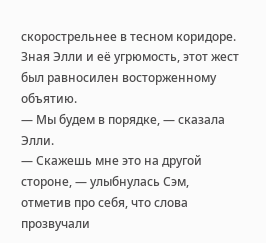скорострельнее в тесном коридоре. Зная Элли и её угрюмость, этот жест был равносилен восторженному объятию.
— Мы будем в порядке, — сказала Элли.
— Скажешь мне это на другой стороне, — улыбнулась Сэм, отметив про себя, что слова прозвучали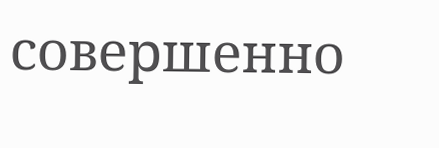совершенно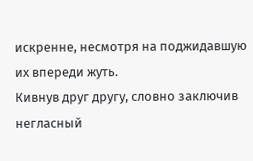искренне, несмотря на поджидавшую их впереди жуть.
Кивнув друг другу, словно заключив негласный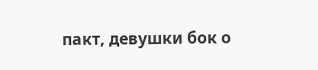пакт, девушки бок о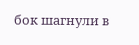бок шагнули в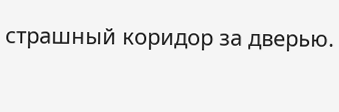страшный коридор за дверью.